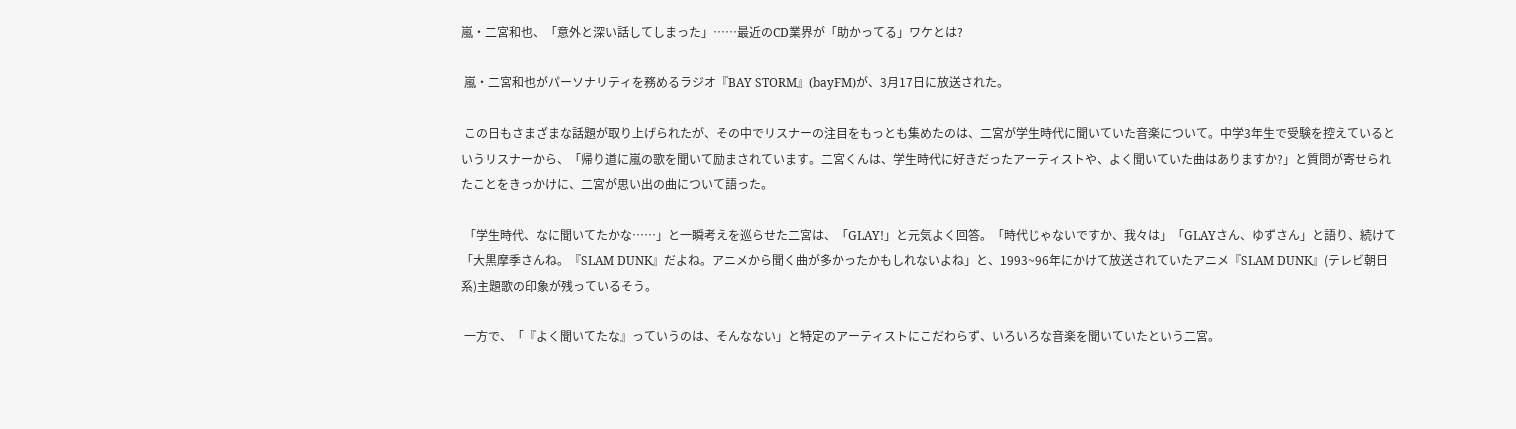嵐・二宮和也、「意外と深い話してしまった」……最近のCD業界が「助かってる」ワケとは?

 嵐・二宮和也がパーソナリティを務めるラジオ『BAY STORM』(bayFM)が、3月17日に放送された。

 この日もさまざまな話題が取り上げられたが、その中でリスナーの注目をもっとも集めたのは、二宮が学生時代に聞いていた音楽について。中学3年生で受験を控えているというリスナーから、「帰り道に嵐の歌を聞いて励まされています。二宮くんは、学生時代に好きだったアーティストや、よく聞いていた曲はありますか?」と質問が寄せられたことをきっかけに、二宮が思い出の曲について語った。

 「学生時代、なに聞いてたかな……」と一瞬考えを巡らせた二宮は、「GLAY!」と元気よく回答。「時代じゃないですか、我々は」「GLAYさん、ゆずさん」と語り、続けて「大黒摩季さんね。『SLAM DUNK』だよね。アニメから聞く曲が多かったかもしれないよね」と、1993~96年にかけて放送されていたアニメ『SLAM DUNK』(テレビ朝日系)主題歌の印象が残っているそう。

 一方で、「『よく聞いてたな』っていうのは、そんなない」と特定のアーティストにこだわらず、いろいろな音楽を聞いていたという二宮。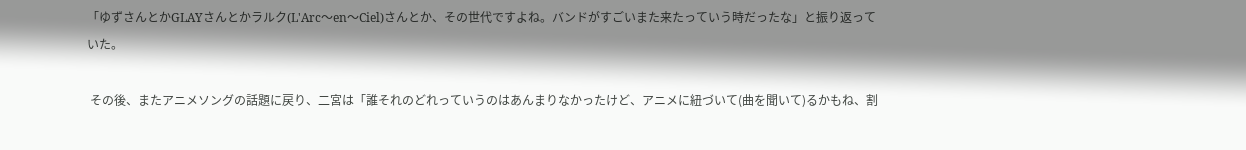「ゆずさんとかGLAYさんとかラルク(L'Arc〜en〜Ciel)さんとか、その世代ですよね。バンドがすごいまた来たっていう時だったな」と振り返っていた。

 その後、またアニメソングの話題に戻り、二宮は「誰それのどれっていうのはあんまりなかったけど、アニメに紐づいて(曲を聞いて)るかもね、割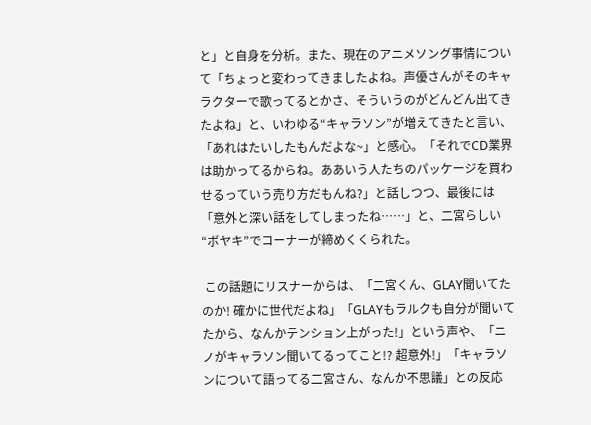と」と自身を分析。また、現在のアニメソング事情について「ちょっと変わってきましたよね。声優さんがそのキャラクターで歌ってるとかさ、そういうのがどんどん出てきたよね」と、いわゆる“キャラソン”が増えてきたと言い、「あれはたいしたもんだよな~」と感心。「それでCD業界は助かってるからね。ああいう人たちのパッケージを買わせるっていう売り方だもんね?」と話しつつ、最後には「意外と深い話をしてしまったね……」と、二宮らしい“ボヤキ”でコーナーが締めくくられた。

 この話題にリスナーからは、「二宮くん、GLAY聞いてたのか! 確かに世代だよね」「GLAYもラルクも自分が聞いてたから、なんかテンション上がった!」という声や、「ニノがキャラソン聞いてるってこと!? 超意外!」「キャラソンについて語ってる二宮さん、なんか不思議」との反応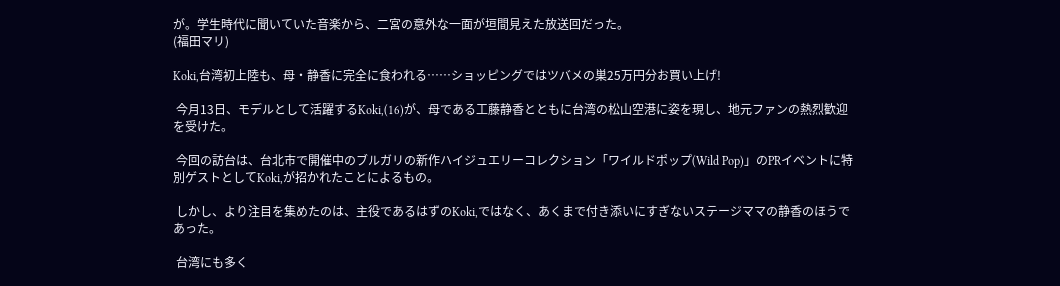が。学生時代に聞いていた音楽から、二宮の意外な一面が垣間見えた放送回だった。
(福田マリ)

Koki,台湾初上陸も、母・静香に完全に食われる……ショッピングではツバメの巣25万円分お買い上げ!

 今月13日、モデルとして活躍するKoki,(16)が、母である工藤静香とともに台湾の松山空港に姿を現し、地元ファンの熱烈歓迎を受けた。

 今回の訪台は、台北市で開催中のブルガリの新作ハイジュエリーコレクション「ワイルドポップ(Wild Pop)」のPRイベントに特別ゲストとしてKoki,が招かれたことによるもの。

 しかし、より注目を集めたのは、主役であるはずのKoki,ではなく、あくまで付き添いにすぎないステージママの静香のほうであった。

 台湾にも多く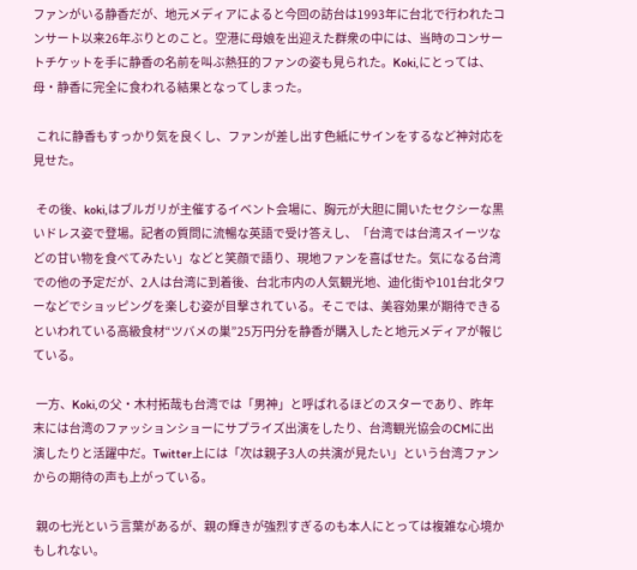ファンがいる静香だが、地元メディアによると今回の訪台は1993年に台北で行われたコンサート以来26年ぶりとのこと。空港に母娘を出迎えた群衆の中には、当時のコンサートチケットを手に静香の名前を叫ぶ熱狂的ファンの姿も見られた。Koki,にとっては、母・静香に完全に食われる結果となってしまった。

 これに静香もすっかり気を良くし、ファンが差し出す色紙にサインをするなど神対応を見せた。

 その後、koki,はブルガリが主催するイベント会場に、胸元が大胆に開いたセクシーな黒いドレス姿で登場。記者の質問に流暢な英語で受け答えし、「台湾では台湾スイーツなどの甘い物を食べてみたい」などと笑顔で語り、現地ファンを喜ばせた。気になる台湾での他の予定だが、2人は台湾に到着後、台北市内の人気観光地、迪化街や101台北タワーなどでショッピングを楽しむ姿が目撃されている。そこでは、美容効果が期待できるといわれている高級食材“ツバメの巣”25万円分を静香が購入したと地元メディアが報じている。

 一方、Koki,の父・木村拓哉も台湾では「男神」と呼ばれるほどのスターであり、昨年末には台湾のファッションショーにサプライズ出演をしたり、台湾観光協会のCMに出演したりと活躍中だ。Twitter上には「次は親子3人の共演が見たい」という台湾ファンからの期待の声も上がっている。

 親の七光という言葉があるが、親の輝きが強烈すぎるのも本人にとっては複雑な心境かもしれない。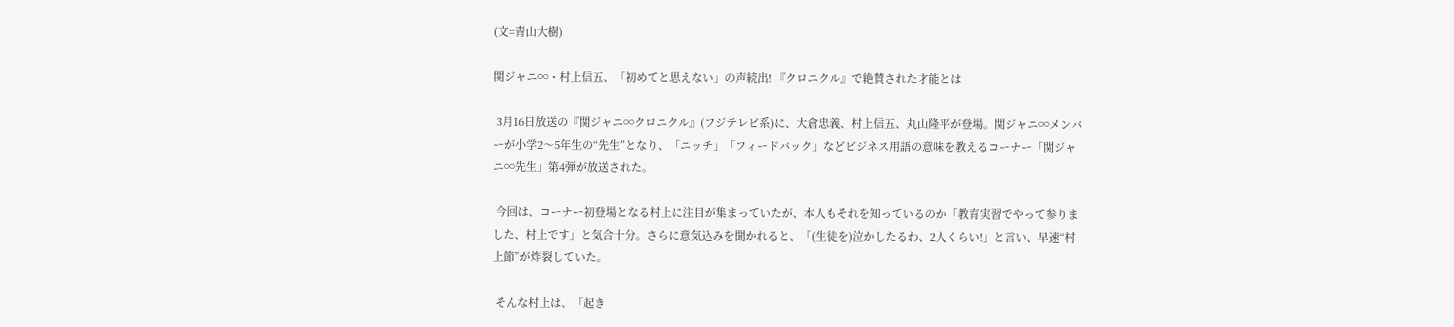(文=青山大樹)

関ジャニ∞・村上信五、「初めてと思えない」の声続出! 『クロニクル』で絶賛された才能とは

 3月16日放送の『関ジャニ∞クロニクル』(フジテレビ系)に、大倉忠義、村上信五、丸山隆平が登場。関ジャニ∞メンバーが小学2〜5年生の“先生”となり、「ニッチ」「フィードバック」などビジネス用語の意味を教えるコーナー「関ジャニ∞先生」第4弾が放送された。

 今回は、コーナー初登場となる村上に注目が集まっていたが、本人もそれを知っているのか「教育実習でやって参りました、村上です」と気合十分。さらに意気込みを聞かれると、「(生徒を)泣かしたるわ、2人くらい!」と言い、早速“村上節”が炸裂していた。

 そんな村上は、「起き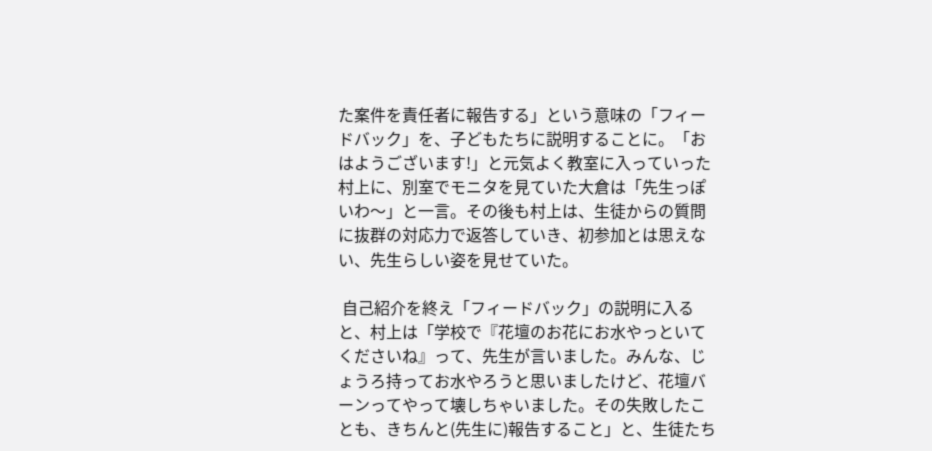た案件を責任者に報告する」という意味の「フィードバック」を、子どもたちに説明することに。「おはようございます!」と元気よく教室に入っていった村上に、別室でモニタを見ていた大倉は「先生っぽいわ〜」と一言。その後も村上は、生徒からの質問に抜群の対応力で返答していき、初参加とは思えない、先生らしい姿を見せていた。

 自己紹介を終え「フィードバック」の説明に入ると、村上は「学校で『花壇のお花にお水やっといてくださいね』って、先生が言いました。みんな、じょうろ持ってお水やろうと思いましたけど、花壇バーンってやって壊しちゃいました。その失敗したことも、きちんと(先生に)報告すること」と、生徒たち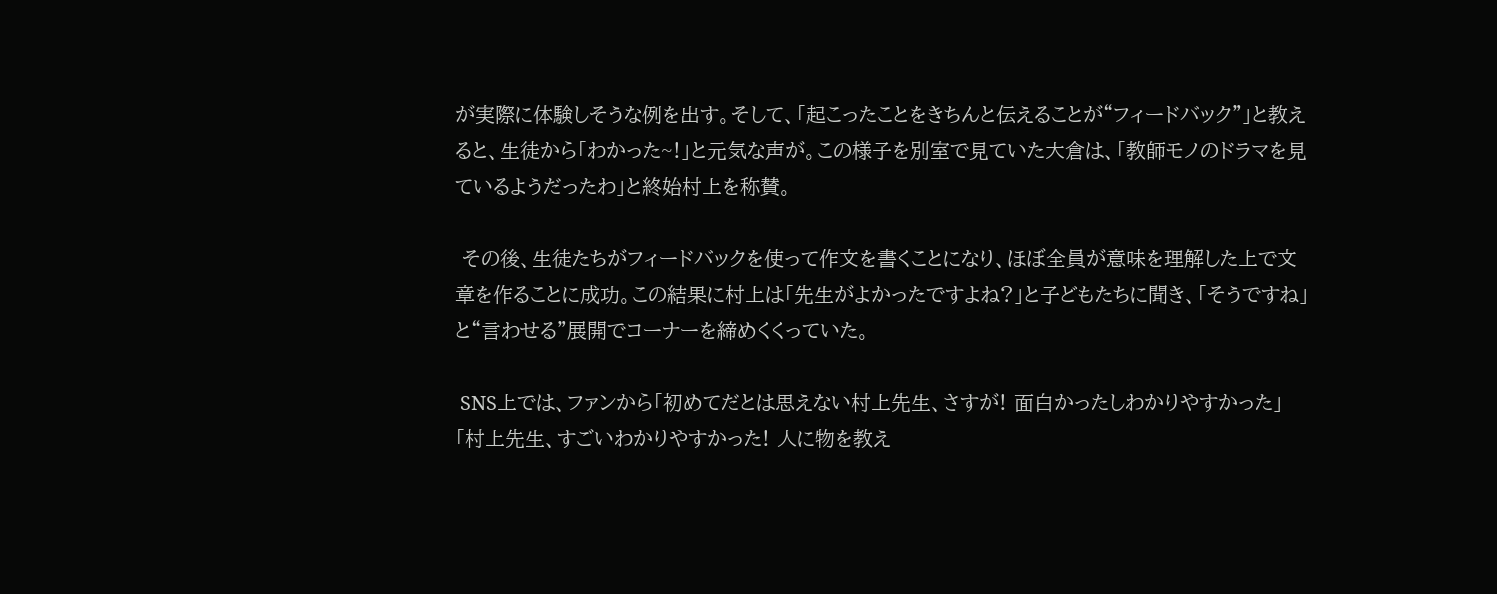が実際に体験しそうな例を出す。そして、「起こったことをきちんと伝えることが“フィードバック”」と教えると、生徒から「わかった~!」と元気な声が。この様子を別室で見ていた大倉は、「教師モノのドラマを見ているようだったわ」と終始村上を称賛。

 その後、生徒たちがフィードバックを使って作文を書くことになり、ほぼ全員が意味を理解した上で文章を作ることに成功。この結果に村上は「先生がよかったですよね?」と子どもたちに聞き、「そうですね」と“言わせる”展開でコーナーを締めくくっていた。

 SNS上では、ファンから「初めてだとは思えない村上先生、さすが! 面白かったしわかりやすかった」「村上先生、すごいわかりやすかった! 人に物を教え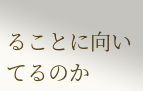ることに向いてるのか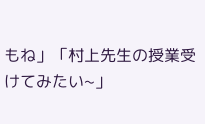もね」「村上先生の授業受けてみたい~」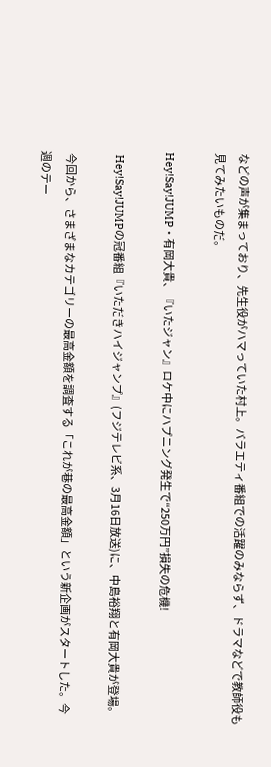などの声が集まっており、先生役がハマっていた村上。バラエティ番組での活躍のみならず、ドラマなどで教師役も見てみたいものだ。

Hey!Say!JUMP・有岡大貴、『いたジャン』ロケ中にハプニング発生で“250万円”損失の危機!

 Hey!Say!JUMPの冠番組『いただきハイジャンプ』(フジテレビ系、3月16日放送)に、中島裕翔と有岡大貴が登場。

 今回から、さまざまなカテゴリーの最高金額を調査する「これが巷の最高金額」という新企画がスタートした。今週のテー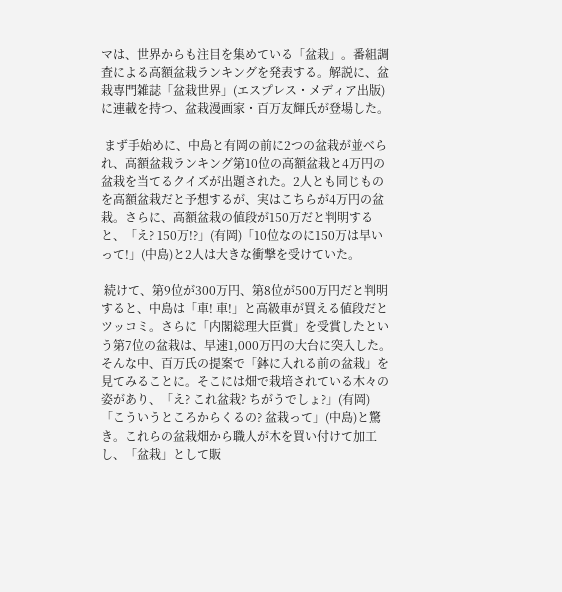マは、世界からも注目を集めている「盆栽」。番組調査による高額盆栽ランキングを発表する。解説に、盆栽専門雑誌「盆栽世界」(エスプレス・メディア出版)に連載を持つ、盆栽漫画家・百万友輝氏が登場した。

 まず手始めに、中島と有岡の前に2つの盆栽が並べられ、高額盆栽ランキング第10位の高額盆栽と4万円の盆栽を当てるクイズが出題された。2人とも同じものを高額盆栽だと予想するが、実はこちらが4万円の盆栽。さらに、高額盆栽の値段が150万だと判明すると、「え? 150万!?」(有岡)「10位なのに150万は早いって!」(中島)と2人は大きな衝撃を受けていた。

 続けて、第9位が300万円、第8位が500万円だと判明すると、中島は「車! 車!」と高級車が買える値段だとツッコミ。さらに「内閣総理大臣賞」を受賞したという第7位の盆栽は、早速1,000万円の大台に突入した。そんな中、百万氏の提案で「鉢に入れる前の盆栽」を見てみることに。そこには畑で栽培されている木々の姿があり、「え? これ盆栽? ちがうでしょ?」(有岡)「こういうところからくるの? 盆栽って」(中島)と驚き。これらの盆栽畑から職人が木を買い付けて加工し、「盆栽」として販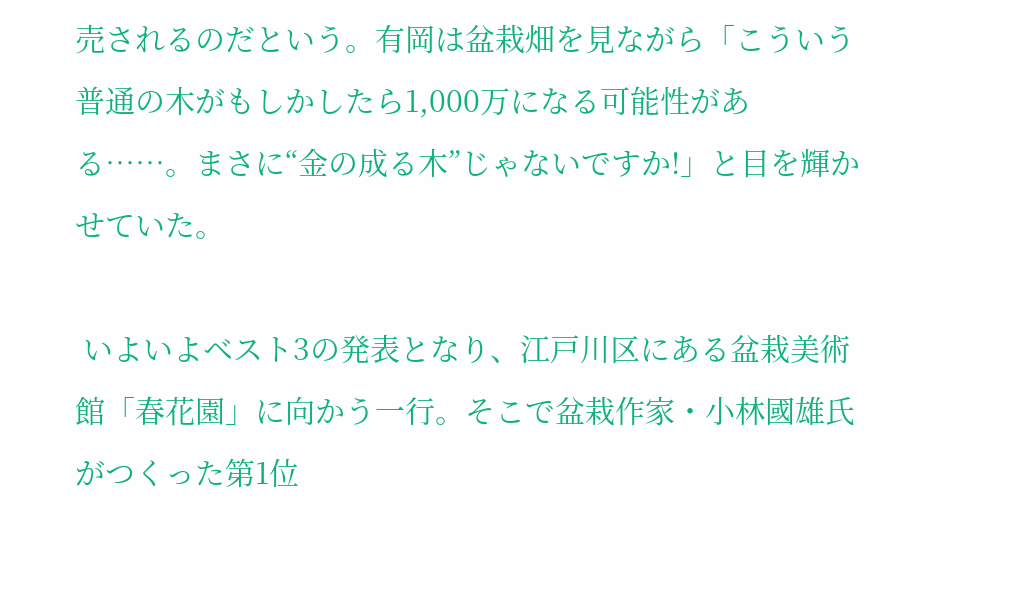売されるのだという。有岡は盆栽畑を見ながら「こういう普通の木がもしかしたら1,000万になる可能性がある……。まさに“金の成る木”じゃないですか!」と目を輝かせていた。

 いよいよベスト3の発表となり、江戸川区にある盆栽美術館「春花園」に向かう一行。そこで盆栽作家・小林國雄氏がつくった第1位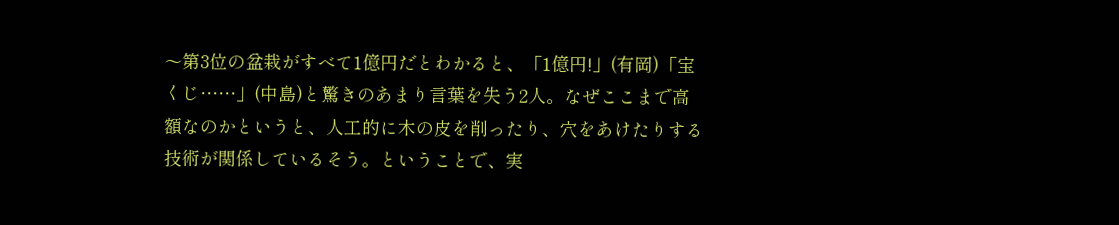〜第3位の盆栽がすべて1億円だとわかると、「1億円!」(有岡)「宝くじ……」(中島)と驚きのあまり言葉を失う2人。なぜここまで高額なのかというと、人工的に木の皮を削ったり、穴をあけたりする技術が関係しているそう。ということで、実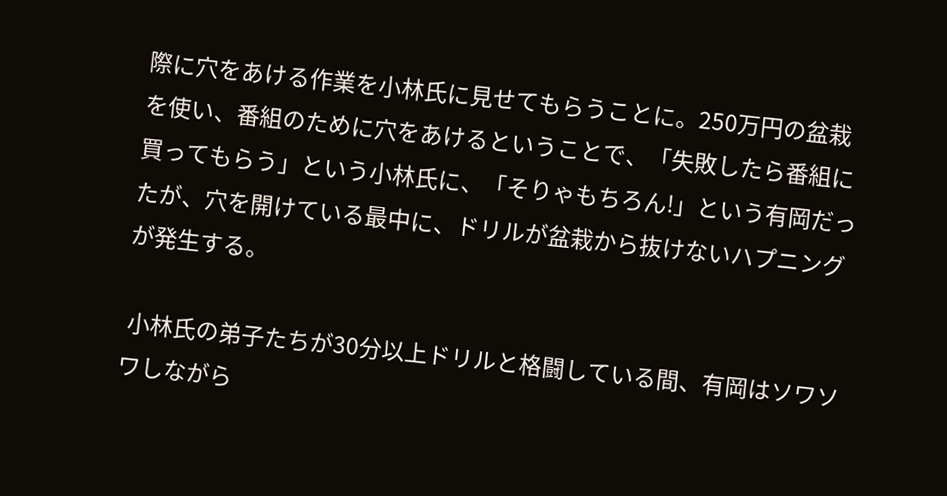際に穴をあける作業を小林氏に見せてもらうことに。250万円の盆栽を使い、番組のために穴をあけるということで、「失敗したら番組に買ってもらう」という小林氏に、「そりゃもちろん!」という有岡だったが、穴を開けている最中に、ドリルが盆栽から抜けないハプニングが発生する。

 小林氏の弟子たちが30分以上ドリルと格闘している間、有岡はソワソワしながら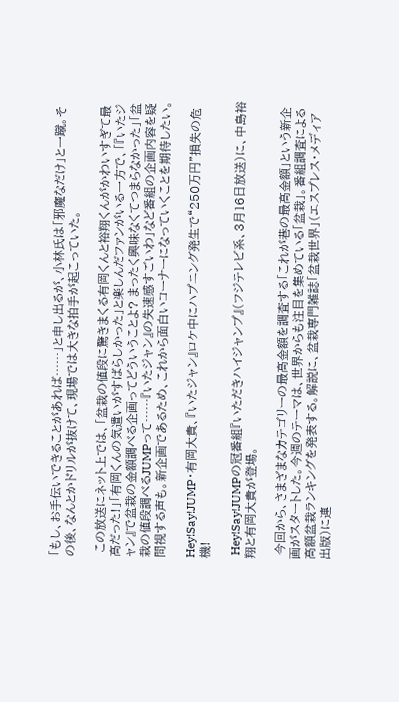「もし、お手伝いできることがあれば……」と申し出るが、小林氏は「邪魔なだけ」と一蹴。その後、なんとかドリルが抜けて、現場では大きな拍手が起こっていた。

 この放送にネット上では、「盆栽の値段に驚きまくる有岡くんと裕翔くんがかわいすぎて最高だった!」「有岡くんの気遣いがすばらしかった」と楽しんだファンがいる一方で、「『いたジャン』で盆栽の金額調べる企画ってどういうことよ? まったく興味なくてつまらなかった」「盆栽の値段調べるJUMPって……『いたジャン』の失速感すごいわ」など番組の企画内容を疑問視する声も。新企画であるため、これから面白いコーナーになっていくことを期待したい。

Hey!Say!JUMP・有岡大貴、『いたジャン』ロケ中にハプニング発生で“250万円”損失の危機!

 Hey!Say!JUMPの冠番組『いただきハイジャンプ』(フジテレビ系、3月16日放送)に、中島裕翔と有岡大貴が登場。

 今回から、さまざまなカテゴリーの最高金額を調査する「これが巷の最高金額」という新企画がスタートした。今週のテーマは、世界からも注目を集めている「盆栽」。番組調査による高額盆栽ランキングを発表する。解説に、盆栽専門雑誌「盆栽世界」(エスプレス・メディア出版)に連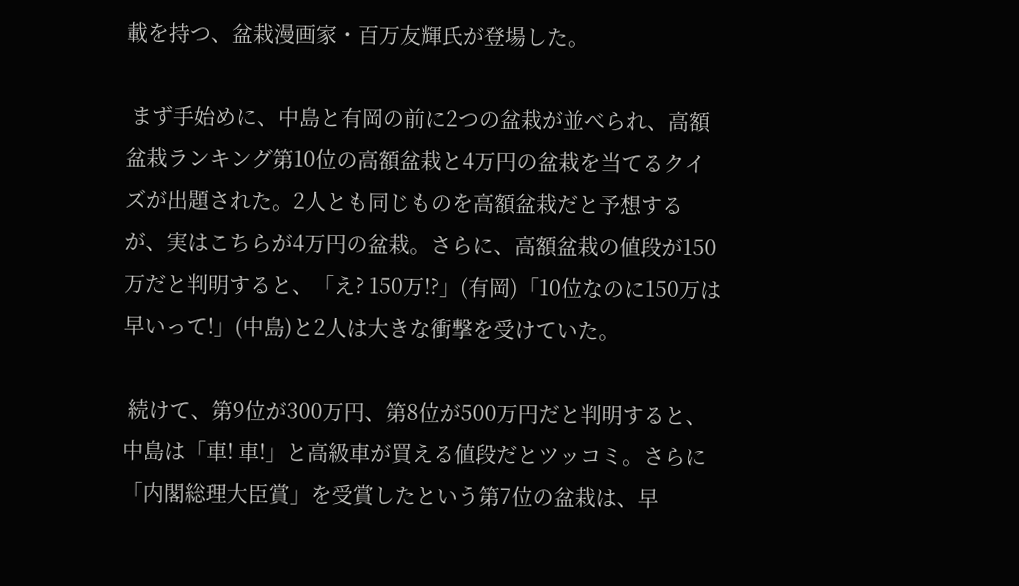載を持つ、盆栽漫画家・百万友輝氏が登場した。

 まず手始めに、中島と有岡の前に2つの盆栽が並べられ、高額盆栽ランキング第10位の高額盆栽と4万円の盆栽を当てるクイズが出題された。2人とも同じものを高額盆栽だと予想するが、実はこちらが4万円の盆栽。さらに、高額盆栽の値段が150万だと判明すると、「え? 150万!?」(有岡)「10位なのに150万は早いって!」(中島)と2人は大きな衝撃を受けていた。

 続けて、第9位が300万円、第8位が500万円だと判明すると、中島は「車! 車!」と高級車が買える値段だとツッコミ。さらに「内閣総理大臣賞」を受賞したという第7位の盆栽は、早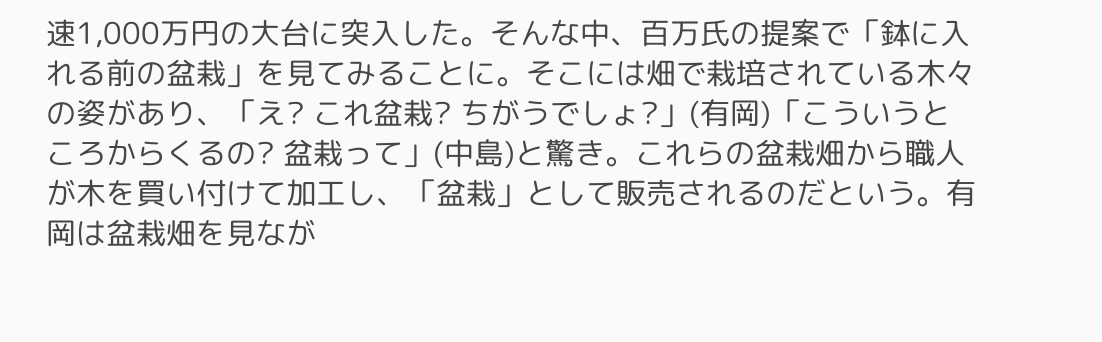速1,000万円の大台に突入した。そんな中、百万氏の提案で「鉢に入れる前の盆栽」を見てみることに。そこには畑で栽培されている木々の姿があり、「え? これ盆栽? ちがうでしょ?」(有岡)「こういうところからくるの? 盆栽って」(中島)と驚き。これらの盆栽畑から職人が木を買い付けて加工し、「盆栽」として販売されるのだという。有岡は盆栽畑を見なが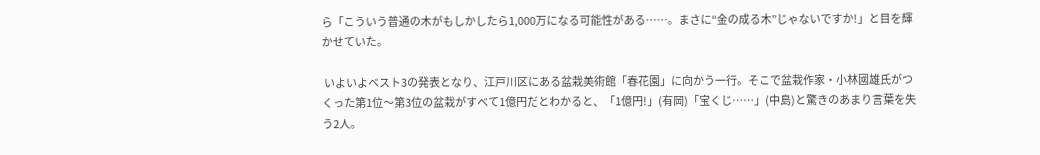ら「こういう普通の木がもしかしたら1,000万になる可能性がある……。まさに“金の成る木”じゃないですか!」と目を輝かせていた。

 いよいよベスト3の発表となり、江戸川区にある盆栽美術館「春花園」に向かう一行。そこで盆栽作家・小林國雄氏がつくった第1位〜第3位の盆栽がすべて1億円だとわかると、「1億円!」(有岡)「宝くじ……」(中島)と驚きのあまり言葉を失う2人。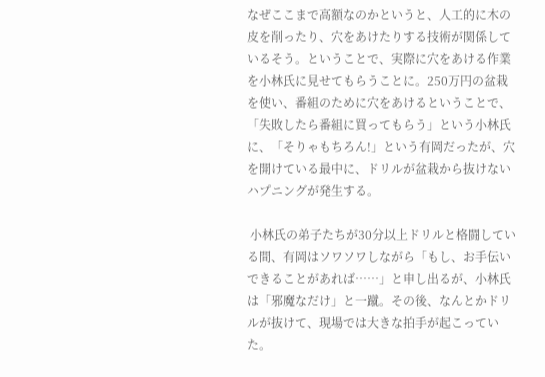なぜここまで高額なのかというと、人工的に木の皮を削ったり、穴をあけたりする技術が関係しているそう。ということで、実際に穴をあける作業を小林氏に見せてもらうことに。250万円の盆栽を使い、番組のために穴をあけるということで、「失敗したら番組に買ってもらう」という小林氏に、「そりゃもちろん!」という有岡だったが、穴を開けている最中に、ドリルが盆栽から抜けないハプニングが発生する。

 小林氏の弟子たちが30分以上ドリルと格闘している間、有岡はソワソワしながら「もし、お手伝いできることがあれば……」と申し出るが、小林氏は「邪魔なだけ」と一蹴。その後、なんとかドリルが抜けて、現場では大きな拍手が起こっていた。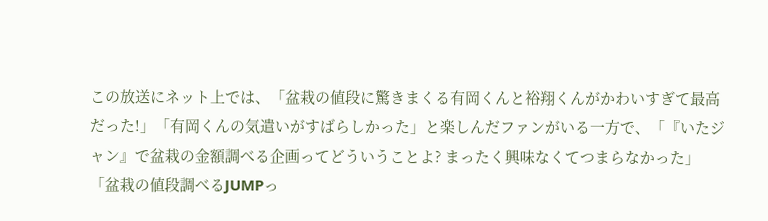この放送にネット上では、「盆栽の値段に驚きまくる有岡くんと裕翔くんがかわいすぎて最高だった!」「有岡くんの気遣いがすばらしかった」と楽しんだファンがいる一方で、「『いたジャン』で盆栽の金額調べる企画ってどういうことよ? まったく興味なくてつまらなかった」「盆栽の値段調べるJUMPっ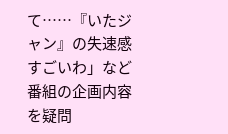て……『いたジャン』の失速感すごいわ」など番組の企画内容を疑問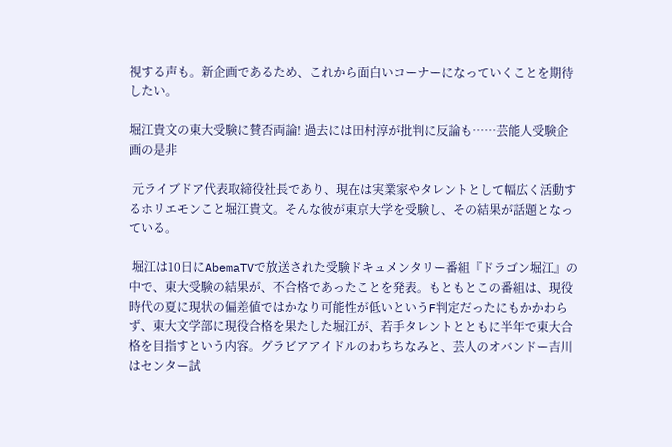視する声も。新企画であるため、これから面白いコーナーになっていくことを期待したい。

堀江貴文の東大受験に賛否両論! 過去には田村淳が批判に反論も……芸能人受験企画の是非

 元ライブドア代表取締役社長であり、現在は実業家やタレントとして幅広く活動するホリエモンこと堀江貴文。そんな彼が東京大学を受験し、その結果が話題となっている。

 堀江は10日にAbemaTVで放送された受験ドキュメンタリー番組『ドラゴン堀江』の中で、東大受験の結果が、不合格であったことを発表。もともとこの番組は、現役時代の夏に現状の偏差値ではかなり可能性が低いというF判定だったにもかかわらず、東大文学部に現役合格を果たした堀江が、若手タレントとともに半年で東大合格を目指すという内容。グラビアアイドルのわちちなみと、芸人のオバンドー吉川はセンター試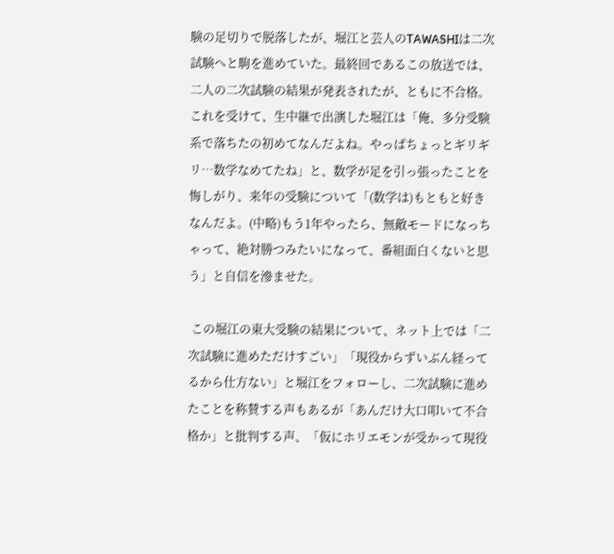験の足切りで脱落したが、堀江と芸人のTAWASHIは二次試験へと駒を進めていた。最終回であるこの放送では、二人の二次試験の結果が発表されたが、ともに不合格。これを受けて、生中継で出演した堀江は「俺、多分受験系で落ちたの初めてなんだよね。やっぱちょっとギリギリ…数学なめてたね」と、数学が足を引っ張ったことを悔しがり、来年の受験について「(数学は)もともと好きなんだよ。(中略)もう1年やったら、無敵モードになっちゃって、絶対勝つみたいになって、番組面白くないと思う」と自信を滲ませた。

 この堀江の東大受験の結果について、ネット上では「二次試験に進めただけすごい」「現役からずいぶん経ってるから仕方ない」と堀江をフォローし、二次試験に進めたことを称賛する声もあるが「あんだけ大口叩いて不合格か」と批判する声、「仮にホリエモンが受かって現役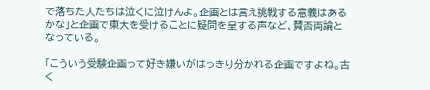で落ちた人たちは泣くに泣けんよ。企画とは言え挑戦する意義はあるかな」と企画で東大を受けることに疑問を呈する声など、賛否両論となっている。

「こういう受験企画って好き嫌いがはっきり分かれる企画ですよね。古く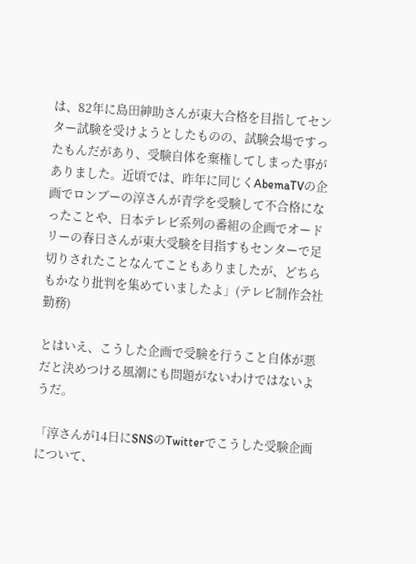は、82年に島田紳助さんが東大合格を目指してセンター試験を受けようとしたものの、試験会場ですったもんだがあり、受験自体を棄権してしまった事がありました。近頃では、昨年に同じくAbemaTVの企画でロンブーの淳さんが青学を受験して不合格になったことや、日本テレビ系列の番組の企画でオードリーの春日さんが東大受験を目指すもセンターで足切りされたことなんてこともありましたが、どちらもかなり批判を集めていましたよ」(テレビ制作会社勤務)

とはいえ、こうした企画で受験を行うこと自体が悪だと決めつける風潮にも問題がないわけではないようだ。

「淳さんが14日にSNSのTwitterでこうした受験企画について、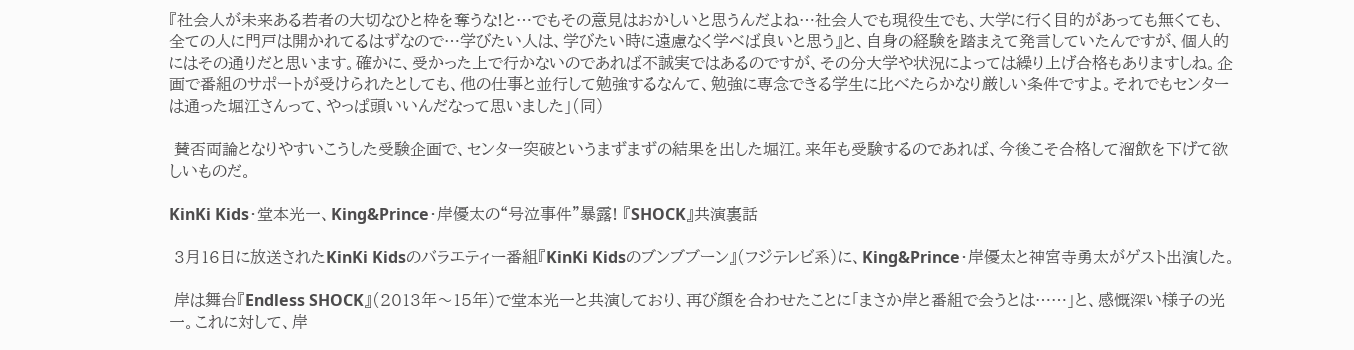『社会人が未来ある若者の大切なひと枠を奪うな!と…でもその意見はおかしいと思うんだよね…社会人でも現役生でも、大学に行く目的があっても無くても、全ての人に門戸は開かれてるはずなので…学びたい人は、学びたい時に遠慮なく学べば良いと思う』と、自身の経験を踏まえて発言していたんですが、個人的にはその通りだと思います。確かに、受かった上で行かないのであれば不誠実ではあるのですが、その分大学や状況によっては繰り上げ合格もありますしね。企画で番組のサポートが受けられたとしても、他の仕事と並行して勉強するなんて、勉強に専念できる学生に比べたらかなり厳しい条件ですよ。それでもセンターは通った堀江さんって、やっぱ頭いいんだなって思いました」(同)

 賛否両論となりやすいこうした受験企画で、センター突破というまずまずの結果を出した堀江。来年も受験するのであれば、今後こそ合格して溜飲を下げて欲しいものだ。

KinKi Kids・堂本光一、King&Prince・岸優太の“号泣事件”暴露! 『SHOCK』共演裏話

 3月16日に放送されたKinKi Kidsのバラエティー番組『KinKi Kidsのブンブブーン』(フジテレビ系)に、King&Prince・岸優太と神宮寺勇太がゲスト出演した。

 岸は舞台『Endless SHOCK』(2013年〜15年)で堂本光一と共演しており、再び顔を合わせたことに「まさか岸と番組で会うとは……」と、感慨深い様子の光一。これに対して、岸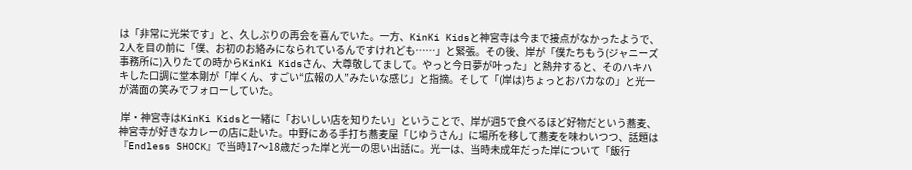は「非常に光栄です」と、久しぶりの再会を喜んでいた。一方、KinKi Kidsと神宮寺は今まで接点がなかったようで、2人を目の前に「僕、お初のお絡みになられているんですけれども……」と緊張。その後、岸が「僕たちもう(ジャニーズ事務所に)入りたての時からKinKi Kidsさん、大尊敬してまして。やっと今日夢が叶った」と熱弁すると、そのハキハキした口調に堂本剛が「岸くん、すごい“広報の人”みたいな感じ」と指摘。そして「(岸は)ちょっとおバカなの」と光一が満面の笑みでフォローしていた。

 岸・神宮寺はKinKi Kidsと一緒に「おいしい店を知りたい」ということで、岸が週5で食べるほど好物だという蕎麦、神宮寺が好きなカレーの店に赴いた。中野にある手打ち蕎麦屋「じゆうさん」に場所を移して蕎麦を味わいつつ、話題は『Endless SHOCK』で当時17〜18歳だった岸と光一の思い出話に。光一は、当時未成年だった岸について「飯行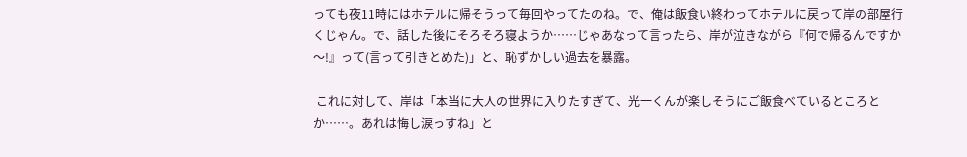っても夜11時にはホテルに帰そうって毎回やってたのね。で、俺は飯食い終わってホテルに戻って岸の部屋行くじゃん。で、話した後にそろそろ寝ようか……じゃあなって言ったら、岸が泣きながら『何で帰るんですか〜!』って(言って引きとめた)」と、恥ずかしい過去を暴露。

 これに対して、岸は「本当に大人の世界に入りたすぎて、光一くんが楽しそうにご飯食べているところとか……。あれは悔し涙っすね」と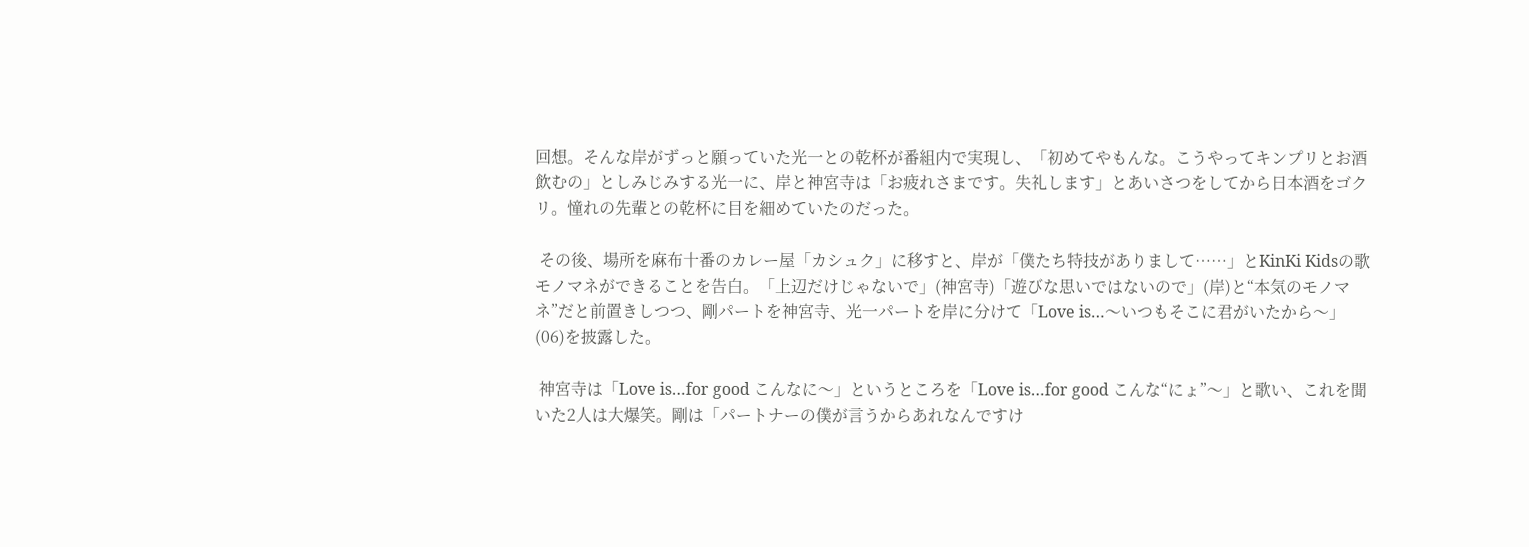回想。そんな岸がずっと願っていた光一との乾杯が番組内で実現し、「初めてやもんな。こうやってキンプリとお酒飲むの」としみじみする光一に、岸と神宮寺は「お疲れさまです。失礼します」とあいさつをしてから日本酒をゴクリ。憧れの先輩との乾杯に目を細めていたのだった。

 その後、場所を麻布十番のカレー屋「カシュク」に移すと、岸が「僕たち特技がありまして……」とKinKi Kidsの歌モノマネができることを告白。「上辺だけじゃないで」(神宮寺)「遊びな思いではないので」(岸)と“本気のモノマネ”だと前置きしつつ、剛パートを神宮寺、光一パートを岸に分けて「Love is…〜いつもそこに君がいたから〜」(06)を披露した。

 神宮寺は「Love is…for good こんなに〜」というところを「Love is…for good こんな“にょ”〜」と歌い、これを聞いた2人は大爆笑。剛は「パートナーの僕が言うからあれなんですけ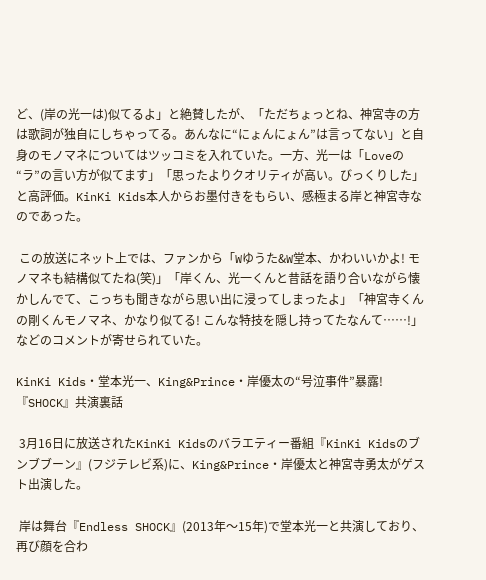ど、(岸の光一は)似てるよ」と絶賛したが、「ただちょっとね、神宮寺の方は歌詞が独自にしちゃってる。あんなに“にょんにょん”は言ってない」と自身のモノマネについてはツッコミを入れていた。一方、光一は「Loveの“ラ”の言い方が似てます」「思ったよりクオリティが高い。びっくりした」と高評価。KinKi Kids本人からお墨付きをもらい、感極まる岸と神宮寺なのであった。

 この放送にネット上では、ファンから「Wゆうた&W堂本、かわいいかよ! モノマネも結構似てたね(笑)」「岸くん、光一くんと昔話を語り合いながら懐かしんでて、こっちも聞きながら思い出に浸ってしまったよ」「神宮寺くんの剛くんモノマネ、かなり似てる! こんな特技を隠し持ってたなんて……!」などのコメントが寄せられていた。

KinKi Kids・堂本光一、King&Prince・岸優太の“号泣事件”暴露! 『SHOCK』共演裏話

 3月16日に放送されたKinKi Kidsのバラエティー番組『KinKi Kidsのブンブブーン』(フジテレビ系)に、King&Prince・岸優太と神宮寺勇太がゲスト出演した。

 岸は舞台『Endless SHOCK』(2013年〜15年)で堂本光一と共演しており、再び顔を合わ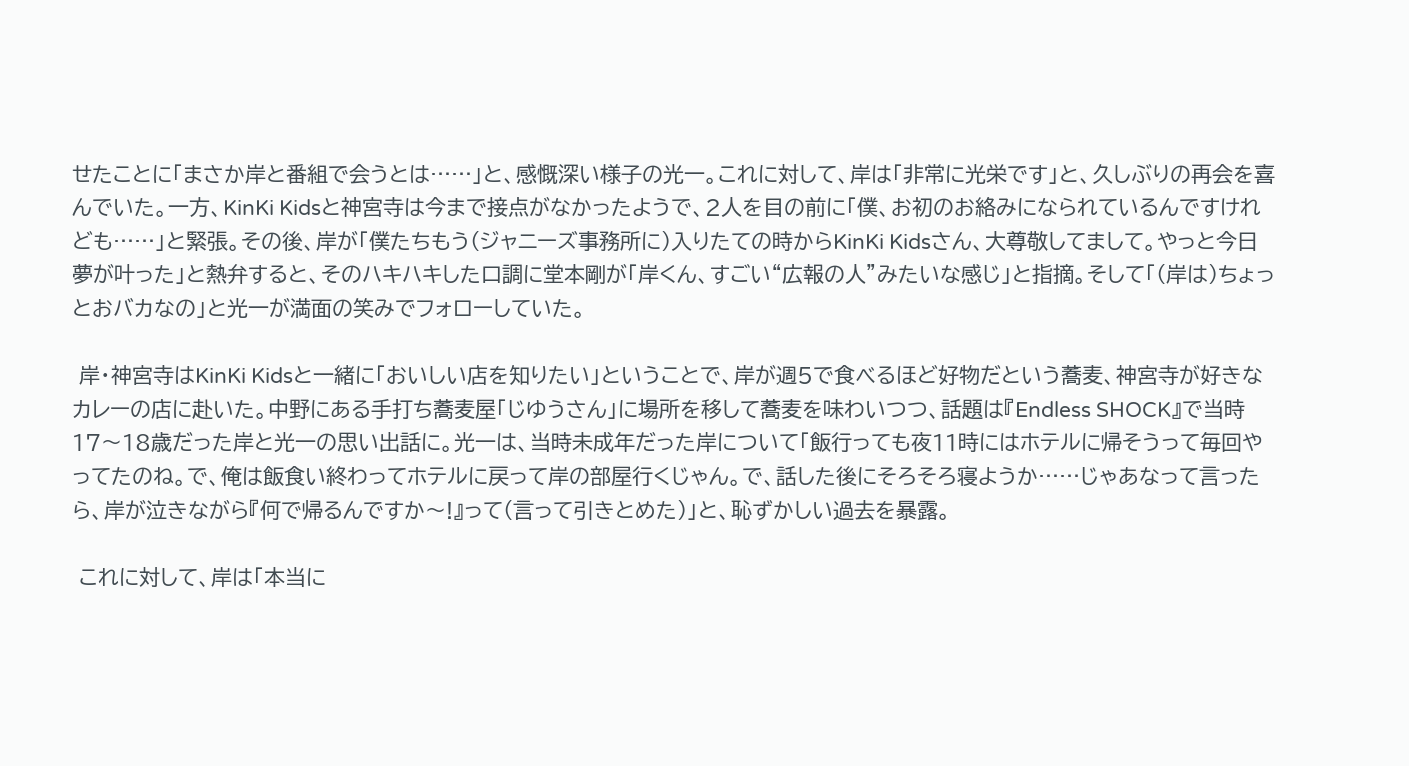せたことに「まさか岸と番組で会うとは……」と、感慨深い様子の光一。これに対して、岸は「非常に光栄です」と、久しぶりの再会を喜んでいた。一方、KinKi Kidsと神宮寺は今まで接点がなかったようで、2人を目の前に「僕、お初のお絡みになられているんですけれども……」と緊張。その後、岸が「僕たちもう(ジャニーズ事務所に)入りたての時からKinKi Kidsさん、大尊敬してまして。やっと今日夢が叶った」と熱弁すると、そのハキハキした口調に堂本剛が「岸くん、すごい“広報の人”みたいな感じ」と指摘。そして「(岸は)ちょっとおバカなの」と光一が満面の笑みでフォローしていた。

 岸・神宮寺はKinKi Kidsと一緒に「おいしい店を知りたい」ということで、岸が週5で食べるほど好物だという蕎麦、神宮寺が好きなカレーの店に赴いた。中野にある手打ち蕎麦屋「じゆうさん」に場所を移して蕎麦を味わいつつ、話題は『Endless SHOCK』で当時17〜18歳だった岸と光一の思い出話に。光一は、当時未成年だった岸について「飯行っても夜11時にはホテルに帰そうって毎回やってたのね。で、俺は飯食い終わってホテルに戻って岸の部屋行くじゃん。で、話した後にそろそろ寝ようか……じゃあなって言ったら、岸が泣きながら『何で帰るんですか〜!』って(言って引きとめた)」と、恥ずかしい過去を暴露。

 これに対して、岸は「本当に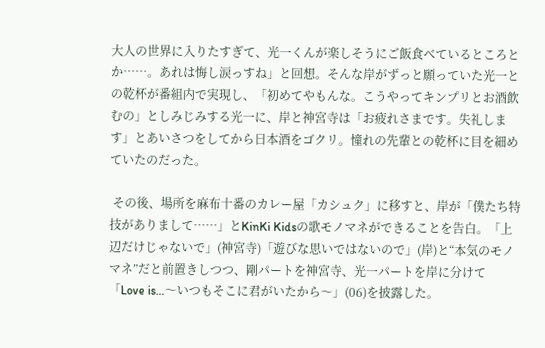大人の世界に入りたすぎて、光一くんが楽しそうにご飯食べているところとか……。あれは悔し涙っすね」と回想。そんな岸がずっと願っていた光一との乾杯が番組内で実現し、「初めてやもんな。こうやってキンプリとお酒飲むの」としみじみする光一に、岸と神宮寺は「お疲れさまです。失礼します」とあいさつをしてから日本酒をゴクリ。憧れの先輩との乾杯に目を細めていたのだった。

 その後、場所を麻布十番のカレー屋「カシュク」に移すと、岸が「僕たち特技がありまして……」とKinKi Kidsの歌モノマネができることを告白。「上辺だけじゃないで」(神宮寺)「遊びな思いではないので」(岸)と“本気のモノマネ”だと前置きしつつ、剛パートを神宮寺、光一パートを岸に分けて「Love is…〜いつもそこに君がいたから〜」(06)を披露した。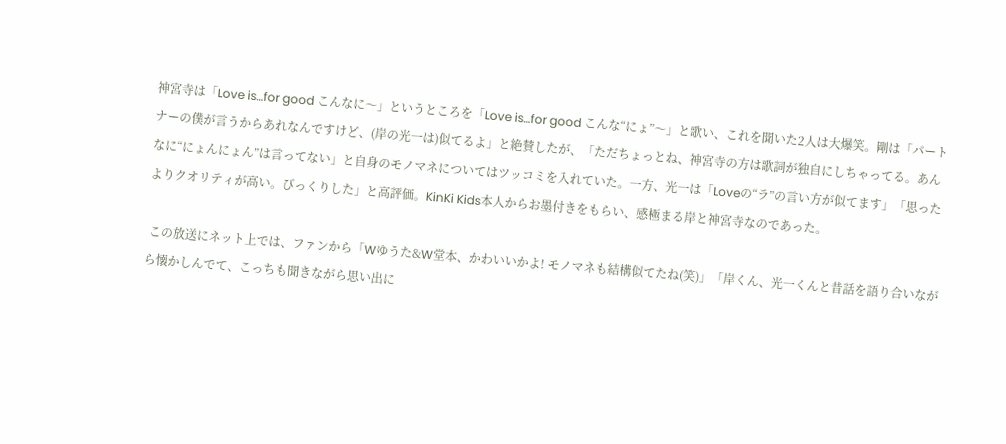神宮寺は「Love is…for good こんなに〜」というところを「Love is…for good こんな“にょ”〜」と歌い、これを聞いた2人は大爆笑。剛は「パートナーの僕が言うからあれなんですけど、(岸の光一は)似てるよ」と絶賛したが、「ただちょっとね、神宮寺の方は歌詞が独自にしちゃってる。あんなに“にょんにょん”は言ってない」と自身のモノマネについてはツッコミを入れていた。一方、光一は「Loveの“ラ”の言い方が似てます」「思ったよりクオリティが高い。びっくりした」と高評価。KinKi Kids本人からお墨付きをもらい、感極まる岸と神宮寺なのであった。

 この放送にネット上では、ファンから「Wゆうた&W堂本、かわいいかよ! モノマネも結構似てたね(笑)」「岸くん、光一くんと昔話を語り合いながら懐かしんでて、こっちも聞きながら思い出に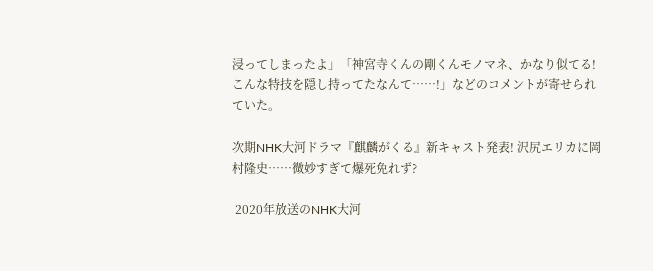浸ってしまったよ」「神宮寺くんの剛くんモノマネ、かなり似てる! こんな特技を隠し持ってたなんて……!」などのコメントが寄せられていた。

次期NHK大河ドラマ『麒麟がくる』新キャスト発表! 沢尻エリカに岡村隆史……微妙すぎて爆死免れず?

 2020年放送のNHK大河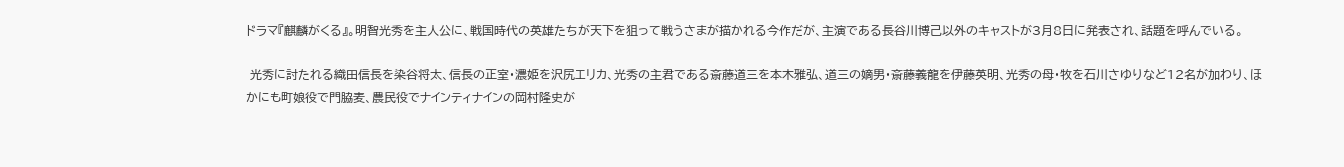ドラマ『麒麟がくる』。明智光秀を主人公に、戦国時代の英雄たちが天下を狙って戦うさまが描かれる今作だが、主演である長谷川博己以外のキャストが3月8日に発表され、話題を呼んでいる。

 光秀に討たれる織田信長を染谷将太、信長の正室・濃姫を沢尻エリカ、光秀の主君である斎藤道三を本木雅弘、道三の嫡男・斎藤義龍を伊藤英明、光秀の母・牧を石川さゆりなど12名が加わり、ほかにも町娘役で門脇麦、農民役でナインティナインの岡村隆史が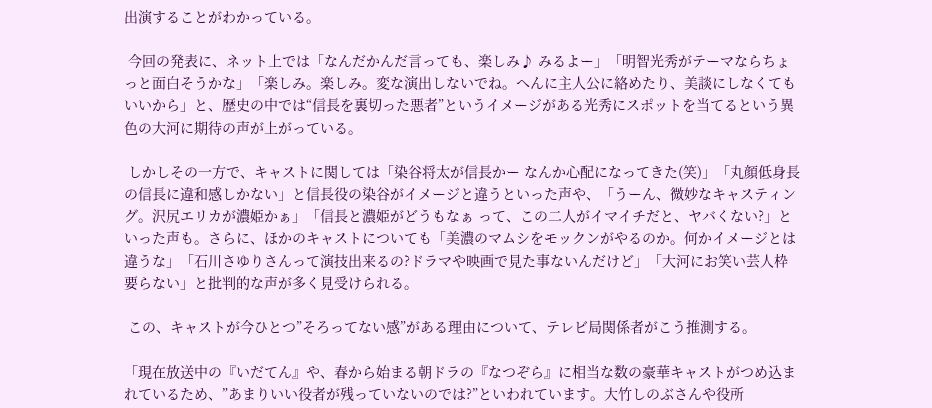出演することがわかっている。

 今回の発表に、ネット上では「なんだかんだ言っても、楽しみ♪ みるよー」「明智光秀がテーマならちょっと面白そうかな」「楽しみ。楽しみ。変な演出しないでね。へんに主人公に絡めたり、美談にしなくてもいいから」と、歴史の中では“信長を裏切った悪者”というイメージがある光秀にスポットを当てるという異色の大河に期待の声が上がっている。

 しかしその一方で、キャストに関しては「染谷将太が信長かー なんか心配になってきた(笑)」「丸顔低身長の信長に違和感しかない」と信長役の染谷がイメージと違うといった声や、「うーん、微妙なキャスティング。沢尻エリカが濃姫かぁ」「信長と濃姫がどうもなぁ って、この二人がイマイチだと、ヤバくない?」といった声も。さらに、ほかのキャストについても「美濃のマムシをモックンがやるのか。何かイメージとは違うな」「石川さゆりさんって演技出来るの?ドラマや映画で見た事ないんだけど」「大河にお笑い芸人枠要らない」と批判的な声が多く見受けられる。

 この、キャストが今ひとつ”そろってない感”がある理由について、テレビ局関係者がこう推測する。

「現在放送中の『いだてん』や、春から始まる朝ドラの『なつぞら』に相当な数の豪華キャストがつめ込まれているため、”あまりいい役者が残っていないのでは?”といわれています。大竹しのぶさんや役所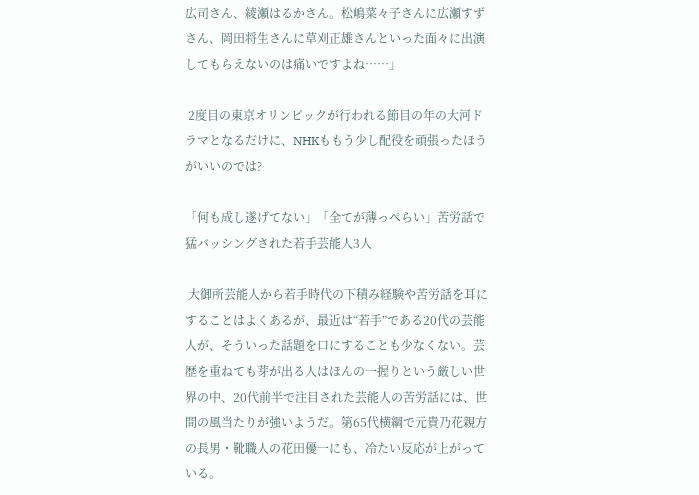広司さん、綾瀬はるかさん。松嶋菜々子さんに広瀬すずさん、岡田将生さんに草刈正雄さんといった面々に出演してもらえないのは痛いですよね……」

 2度目の東京オリンピックが行われる節目の年の大河ドラマとなるだけに、NHKももう少し配役を頑張ったほうがいいのでは?

「何も成し遂げてない」「全てが薄っぺらい」苦労話で猛バッシングされた若手芸能人3人

 大御所芸能人から若手時代の下積み経験や苦労話を耳にすることはよくあるが、最近は“若手”である20代の芸能人が、そういった話題を口にすることも少なくない。芸歴を重ねても芽が出る人はほんの一握りという厳しい世界の中、20代前半で注目された芸能人の苦労話には、世間の風当たりが強いようだ。第65代横綱で元貴乃花親方の長男・靴職人の花田優一にも、冷たい反応が上がっている。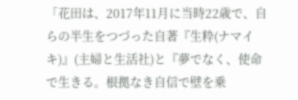「花田は、2017年11月に当時22歳で、自らの半生をつづった自著『生粋(ナマイキ)』(主婦と生活社)と『夢でなく、使命で生きる。根拠なき自信で壁を乗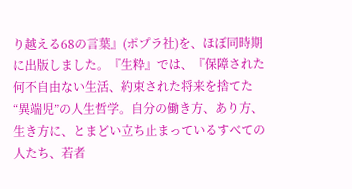り越える68の言葉』(ポプラ社)を、ほぼ同時期に出版しました。『生粋』では、『保障された何不自由ない生活、約束された将来を捨てた“異端児”の人生哲学。自分の働き方、あり方、生き方に、とまどい立ち止まっているすべての人たち、若者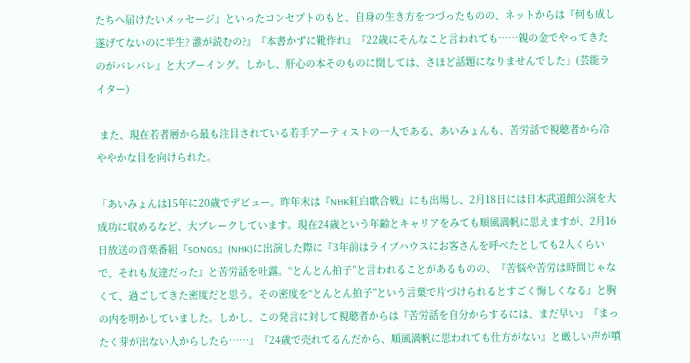たちへ届けたいメッセージ』といったコンセプトのもと、自身の生き方をつづったものの、ネットからは『何も成し遂げてないのに半生? 誰が読むの?』『本書かずに靴作れ』『22歳にそんなこと言われても……親の金でやってきたのがバレバレ』と大ブーイング。しかし、肝心の本そのものに関しては、さほど話題になりませんでした」(芸能ライター)

 また、現在若者層から最も注目されている若手アーティストの一人である、あいみょんも、苦労話で視聴者から冷ややかな目を向けられた。

「あいみょんは15年に20歳でデビュー。昨年末は『NHK紅白歌合戦』にも出場し、2月18日には日本武道館公演を大成功に収めるなど、大ブレークしています。現在24歳という年齢とキャリアをみても順風満帆に思えますが、2月16日放送の音楽番組『SONGS』(NHK)に出演した際に『3年前はライブハウスにお客さんを呼べたとしても2人くらいで、それも友達だった』と苦労話を吐露。“とんとん拍子”と言われることがあるものの、『苦悩や苦労は時間じゃなくて、過ごしてきた密度だと思う。その密度を“とんとん拍子”という言葉で片づけられるとすごく悔しくなる』と胸の内を明かしていました。しかし、この発言に対して視聴者からは『苦労話を自分からするには、まだ早い』『まったく芽が出ない人からしたら……』『24歳で売れてるんだから、順風満帆に思われても仕方がない』と厳しい声が噴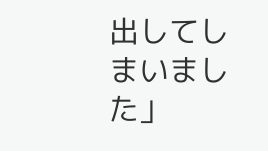出してしまいました」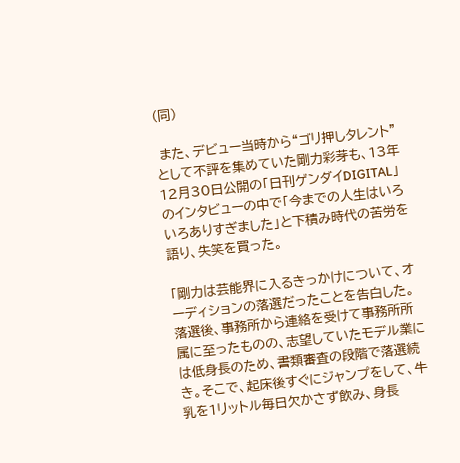(同)

 また、デビュー当時から“ゴリ押しタレント”として不評を集めていた剛力彩芽も、13年12月30日公開の「日刊ゲンダイDIGITAL」のインタビューの中で「今までの人生はいろいろありすぎました」と下積み時代の苦労を語り、失笑を買った。

「剛力は芸能界に入るきっかけについて、オーディションの落選だったことを告白した。落選後、事務所から連絡を受けて事務所所属に至ったものの、志望していたモデル業には低身長のため、書類審査の段階で落選続き。そこで、起床後すぐにジャンプをして、牛乳を1リットル毎日欠かさず飲み、身長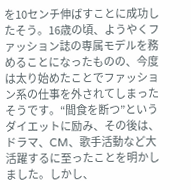を10センチ伸ばすことに成功したそう。16歳の頃、ようやくファッション誌の専属モデルを務めることになったものの、今度は太り始めたことでファッション系の仕事を外されてしまったそうです。“間食を断つ”というダイエットに励み、その後は、ドラマ、CM、歌手活動など大活躍するに至ったことを明かしました。しかし、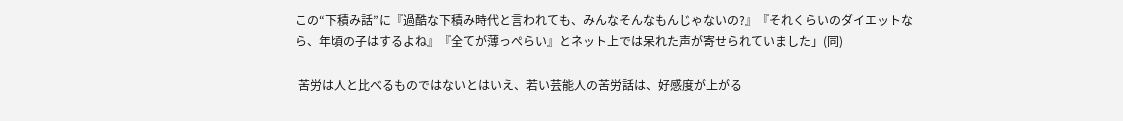この“下積み話”に『過酷な下積み時代と言われても、みんなそんなもんじゃないの?』『それくらいのダイエットなら、年頃の子はするよね』『全てが薄っぺらい』とネット上では呆れた声が寄せられていました」(同)

 苦労は人と比べるものではないとはいえ、若い芸能人の苦労話は、好感度が上がる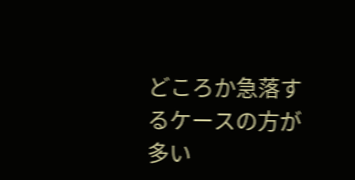どころか急落するケースの方が多い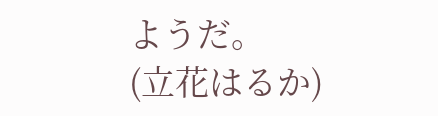ようだ。
(立花はるか)